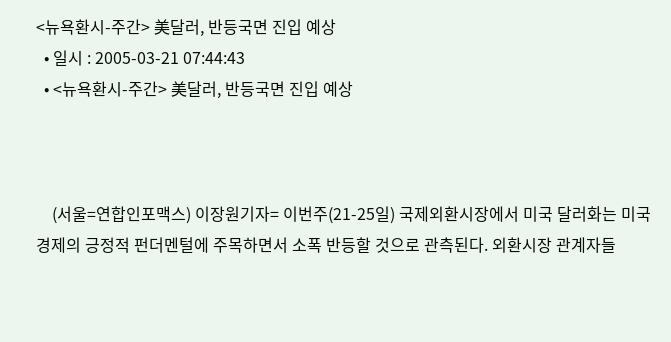<뉴욕환시-주간> 美달러, 반등국면 진입 예상
  • 일시 : 2005-03-21 07:44:43
  • <뉴욕환시-주간> 美달러, 반등국면 진입 예상



    (서울=연합인포맥스) 이장원기자= 이번주(21-25일) 국제외환시장에서 미국 달러화는 미국 경제의 긍정적 펀더멘털에 주목하면서 소폭 반등할 것으로 관측된다. 외환시장 관계자들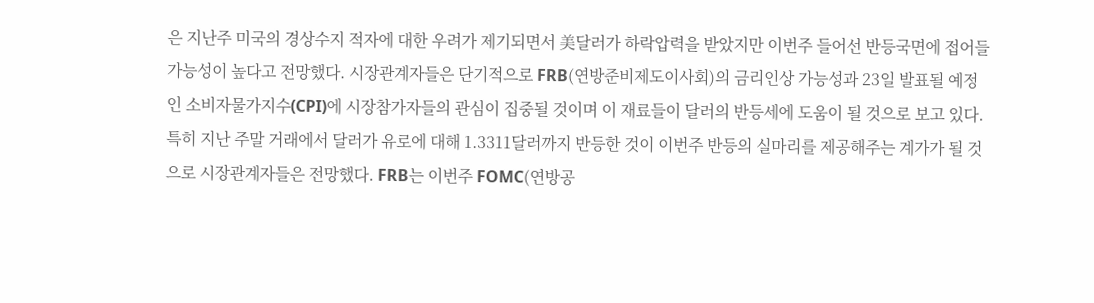은 지난주 미국의 경상수지 적자에 대한 우려가 제기되면서 美달러가 하락압력을 받았지만 이번주 들어선 반등국면에 접어들 가능성이 높다고 전망했다. 시장관계자들은 단기적으로 FRB(연방준비제도이사회)의 금리인상 가능성과 23일 발표될 예정인 소비자물가지수(CPI)에 시장참가자들의 관심이 집중될 것이며 이 재료들이 달러의 반등세에 도움이 될 것으로 보고 있다. 특히 지난 주말 거래에서 달러가 유로에 대해 1.3311달러까지 반등한 것이 이번주 반등의 실마리를 제공해주는 계가가 될 것으로 시장관계자들은 전망했다. FRB는 이번주 FOMC(연방공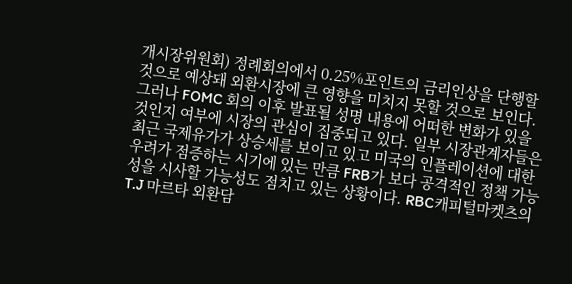개시장위원회) 정례회의에서 0.25%포인트의 금리인상을 단행할 것으로 예상돼 외환시장에 큰 영향을 미치지 못할 것으로 보인다. 그러나 FOMC 회의 이후 발표될 성명 내용에 어떠한 변화가 있을 것인지 여부에 시장의 관심이 집중되고 있다. 일부 시장관계자들은 최근 국제유가가 상승세를 보이고 있고 미국의 인플레이션에 대한 우려가 점증하는 시기에 있는 만큼 FRB가 보다 공격적인 정책 가능성을 시사할 가능성도 점치고 있는 상황이다. RBC캐피털마켓츠의 T.J 마르타 외환담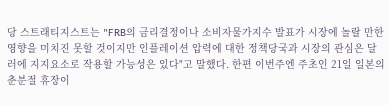당 스트래티지스트는 "FRB의 금리결정이나 소비자물가지수 발표가 시장에 놀랄 만한 영향을 미치진 못할 것이지만 인플레이션 압력에 대한 정책당국과 시장의 관심은 달러에 지지요소로 작용할 가능성은 있다"고 말했다. 한편 이번주엔 주초인 21일 일본의 춘분절 휴장이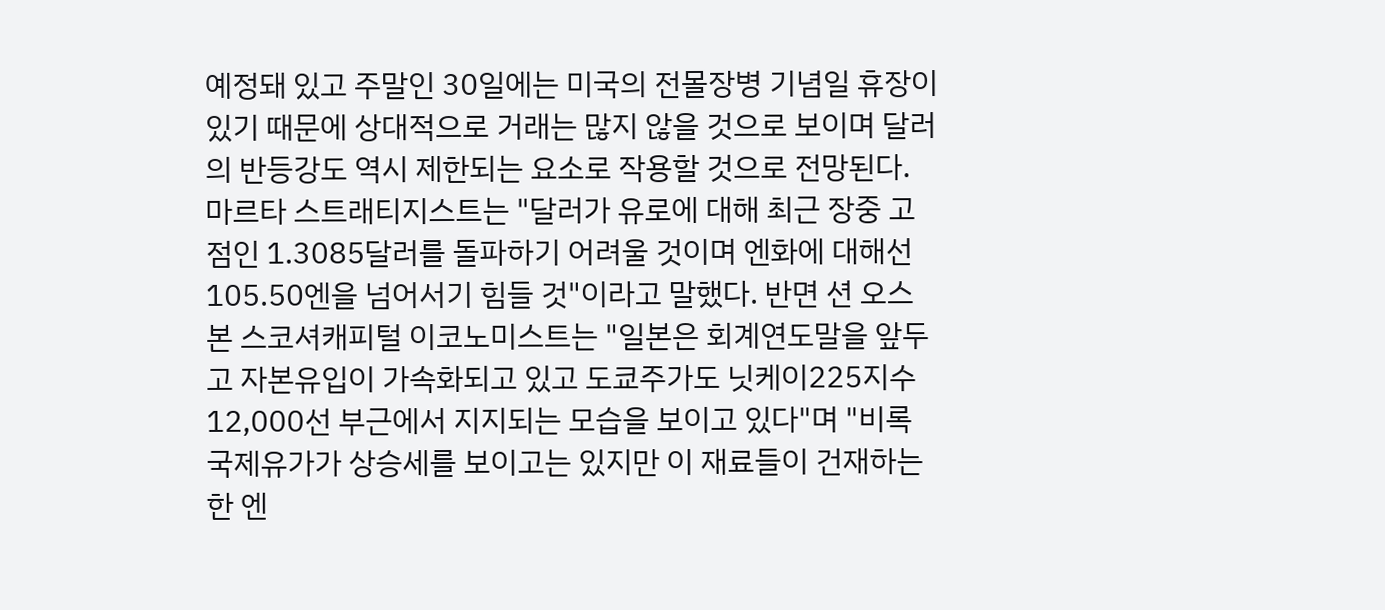예정돼 있고 주말인 30일에는 미국의 전몰장병 기념일 휴장이 있기 때문에 상대적으로 거래는 많지 않을 것으로 보이며 달러의 반등강도 역시 제한되는 요소로 작용할 것으로 전망된다. 마르타 스트래티지스트는 "달러가 유로에 대해 최근 장중 고점인 1.3085달러를 돌파하기 어려울 것이며 엔화에 대해선 105.50엔을 넘어서기 힘들 것"이라고 말했다. 반면 션 오스본 스코셔캐피털 이코노미스트는 "일본은 회계연도말을 앞두고 자본유입이 가속화되고 있고 도쿄주가도 닛케이225지수 12,000선 부근에서 지지되는 모습을 보이고 있다"며 "비록 국제유가가 상승세를 보이고는 있지만 이 재료들이 건재하는 한 엔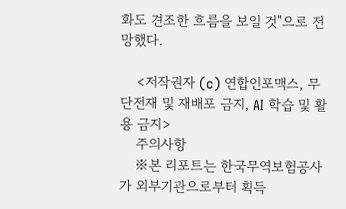화도 견조한 흐름을 보일 것"으로 전망했다.

    <저작권자 (c) 연합인포맥스, 무단전재 및 재배포 금지, AI 학습 및 활용 금지>
    주의사항
    ※본 리포트는 한국무역보험공사가 외부기관으로부터 획득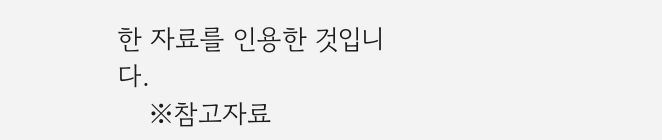한 자료를 인용한 것입니다.
    ※참고자료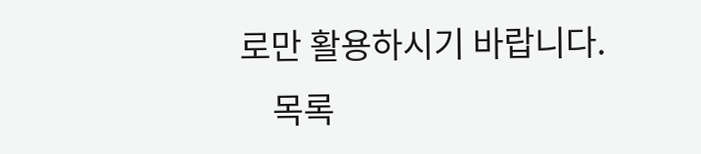로만 활용하시기 바랍니다.
    목록